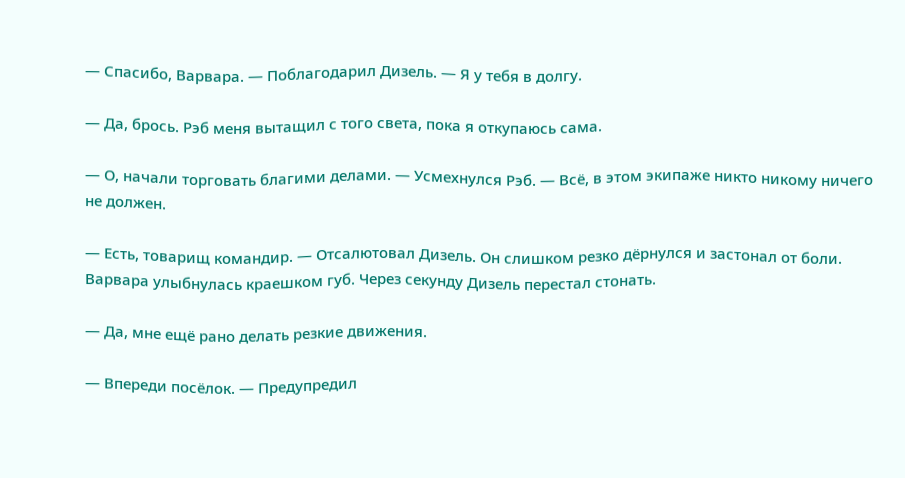— Спасибо, Варвара. — Поблагодарил Дизель. — Я у тебя в долгу.

— Да, брось. Рэб меня вытащил с того света, пока я откупаюсь сама.

— О, начали торговать благими делами. — Усмехнулся Рэб. — Всё, в этом экипаже никто никому ничего не должен.

— Есть, товарищ командир. — Отсалютовал Дизель. Он слишком резко дёрнулся и застонал от боли. Варвара улыбнулась краешком губ. Через секунду Дизель перестал стонать.

— Да, мне ещё рано делать резкие движения.

— Впереди посёлок. — Предупредил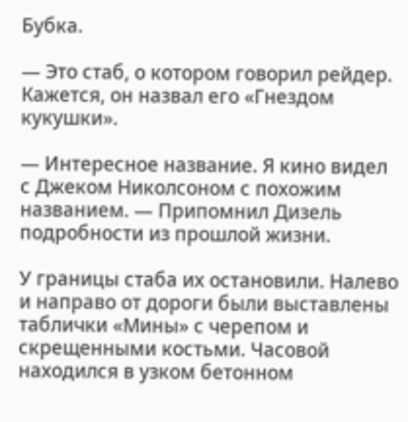Бубка.

— Это стаб, о котором говорил рейдер. Кажется, он назвал его «Гнездом кукушки».

— Интересное название. Я кино видел с Джеком Николсоном с похожим названием. — Припомнил Дизель подробности из прошлой жизни.

У границы стаба их остановили. Налево и направо от дороги были выставлены таблички «Мины» с черепом и скрещенными костьми. Часовой находился в узком бетонном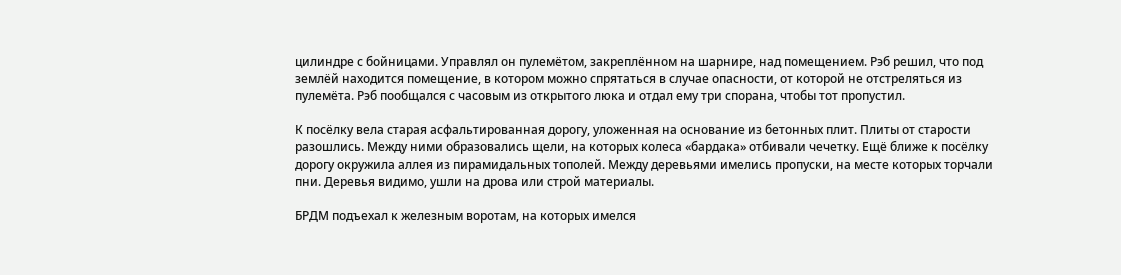цилиндре с бойницами. Управлял он пулемётом, закреплённом на шарнире, над помещением. Рэб решил, что под землёй находится помещение, в котором можно спрятаться в случае опасности, от которой не отстреляться из пулемёта. Рэб пообщался с часовым из открытого люка и отдал ему три спорана, чтобы тот пропустил.

К посёлку вела старая асфальтированная дорогу, уложенная на основание из бетонных плит. Плиты от старости разошлись. Между ними образовались щели, на которых колеса «бардака» отбивали чечетку. Ещё ближе к посёлку дорогу окружила аллея из пирамидальных тополей. Между деревьями имелись пропуски, на месте которых торчали пни. Деревья видимо, ушли на дрова или строй материалы.

БРДМ подъехал к железным воротам, на которых имелся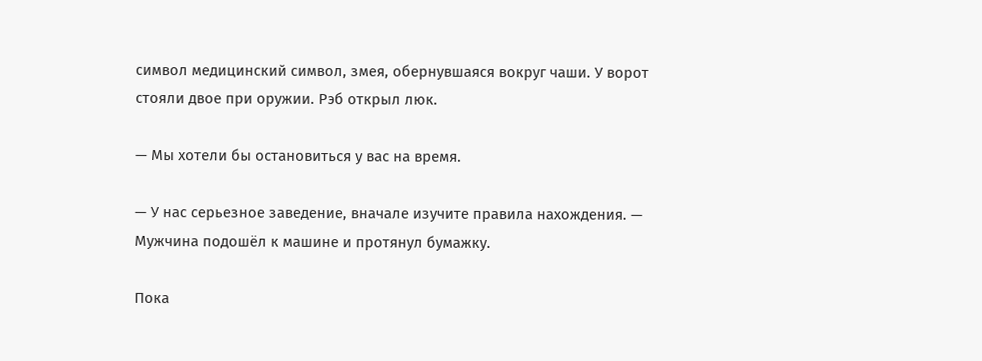символ медицинский символ, змея, обернувшаяся вокруг чаши. У ворот стояли двое при оружии. Рэб открыл люк.

— Мы хотели бы остановиться у вас на время.

— У нас серьезное заведение, вначале изучите правила нахождения. — Мужчина подошёл к машине и протянул бумажку.

Пока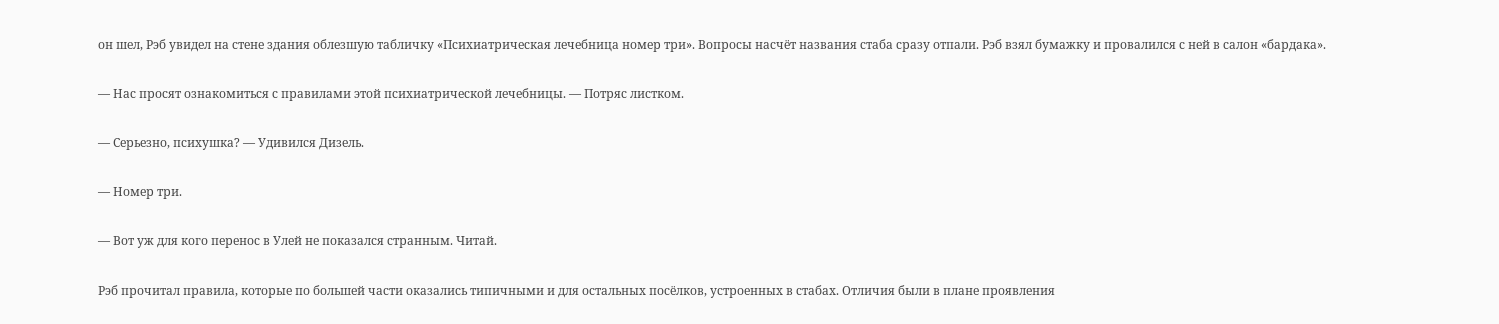он шел, Рэб увидел на стене здания облезшую табличку «Психиатрическая лечебница номер три». Вопросы насчёт названия стаба сразу отпали. Рэб взял бумажку и провалился с ней в салон «бардака».

— Нас просят ознакомиться с правилами этой психиатрической лечебницы. — Потряс листком.

— Серьезно, психушка? — Удивился Дизель.

— Номер три.

— Вот уж для кого перенос в Улей не показался странным. Читай.

Рэб прочитал правила, которые по большей части оказались типичными и для остальных посёлков, устроенных в стабах. Отличия были в плане проявления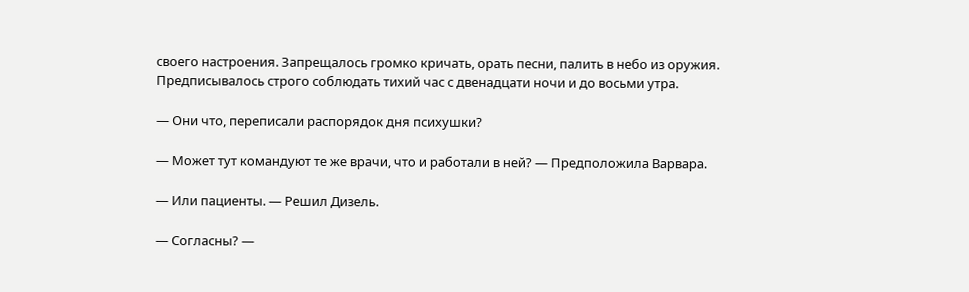своего настроения. Запрещалось громко кричать, орать песни, палить в небо из оружия. Предписывалось строго соблюдать тихий час с двенадцати ночи и до восьми утра.

— Они что, переписали распорядок дня психушки?

— Может тут командуют те же врачи, что и работали в ней? — Предположила Варвара.

— Или пациенты. — Решил Дизель.

— Согласны? —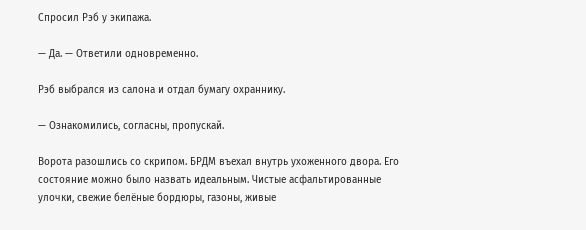Спросил Рэб у экипажа.

— Да. — Ответили одновременно.

Рэб выбрался из салона и отдал бумагу охраннику.

— Ознакомились, согласны, пропускай.

Ворота разошлись со скрипом. БРДМ въехал внутрь ухоженного двора. Его состояние можно было назвать идеальным. Чистые асфальтированные улочки, свежие белёные бордюры, газоны, живые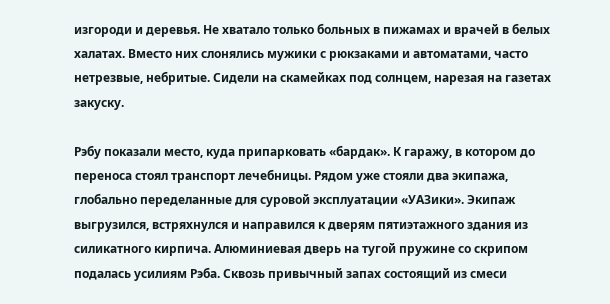изгороди и деревья. Не хватало только больных в пижамах и врачей в белых халатах. Вместо них слонялись мужики с рюкзаками и автоматами, часто нетрезвые, небритые. Сидели на скамейках под солнцем, нарезая на газетах закуску.

Рэбу показали место, куда припарковать «бардак». К гаражу, в котором до переноса стоял транспорт лечебницы. Рядом уже стояли два экипажа, глобально переделанные для суровой эксплуатации «УАЗики». Экипаж выгрузился, встряхнулся и направился к дверям пятиэтажного здания из силикатного кирпича. Алюминиевая дверь на тугой пружине со скрипом подалась усилиям Рэба. Сквозь привычный запах состоящий из смеси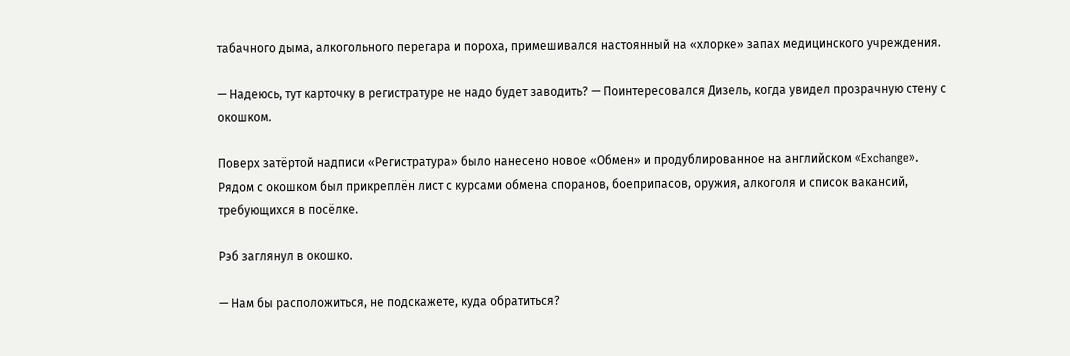табачного дыма, алкогольного перегара и пороха, примешивался настоянный на «хлорке» запах медицинского учреждения.

— Надеюсь, тут карточку в регистратуре не надо будет заводить? — Поинтересовался Дизель, когда увидел прозрачную стену с окошком.

Поверх затёртой надписи «Регистратура» было нанесено новое «Обмен» и продублированное на английском «Exchange». Рядом с окошком был прикреплён лист с курсами обмена споранов, боеприпасов, оружия, алкоголя и список вакансий, требующихся в посёлке.

Рэб заглянул в окошко.

— Нам бы расположиться, не подскажете, куда обратиться?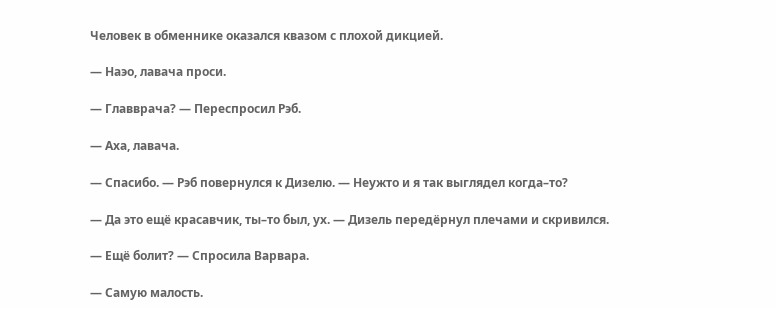Человек в обменнике оказался квазом с плохой дикцией.

— Наэо, лавача проси.

— Главврача? — Переспросил Рэб.

— Аха, лавача.

— Спасибо. — Рэб повернулся к Дизелю. — Неужто и я так выглядел когда–то?

— Да это ещё красавчик, ты–то был, ух. — Дизель передёрнул плечами и скривился.

— Ещё болит? — Спросила Варвара.

— Самую малость.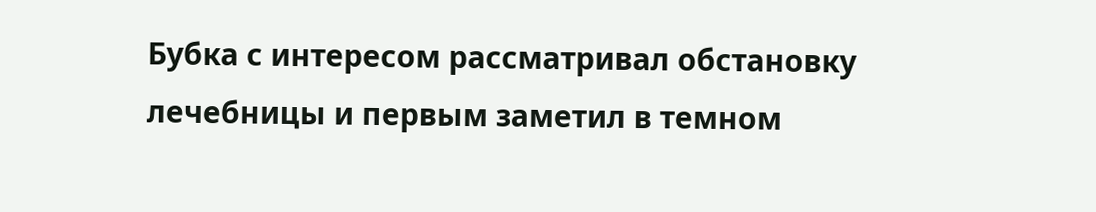Бубка с интересом рассматривал обстановку лечебницы и первым заметил в темном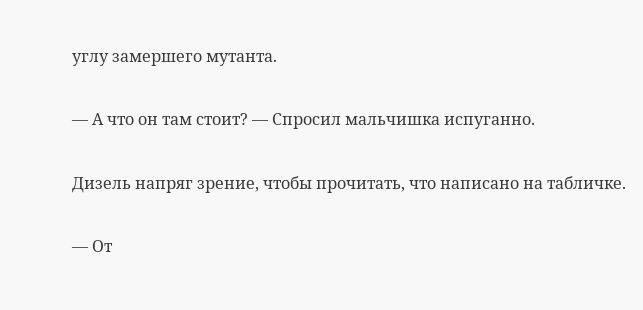углу замершего мутанта.

— А что он там стоит? — Спросил мальчишка испуганно.

Дизель напряг зрение, чтобы прочитать, что написано на табличке.

— От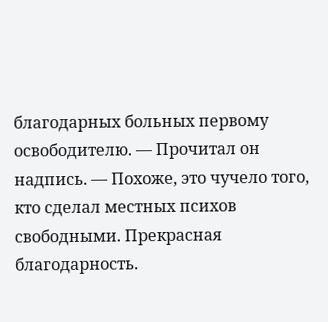благодарных больных первому освободителю. — Прочитал он надпись. — Похоже, это чучело того, кто сделал местных психов свободными. Прекрасная благодарность.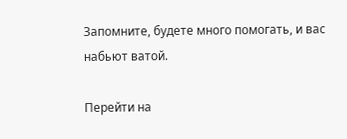Запомните, будете много помогать, и вас набьют ватой.

Перейти на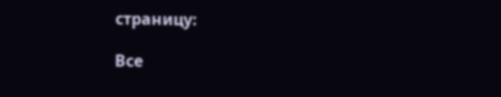страницу:

Все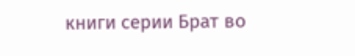книги серии Брат во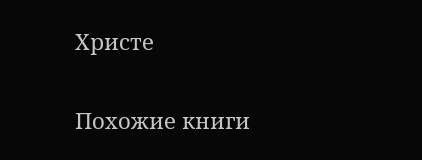Христе

Похожие книги